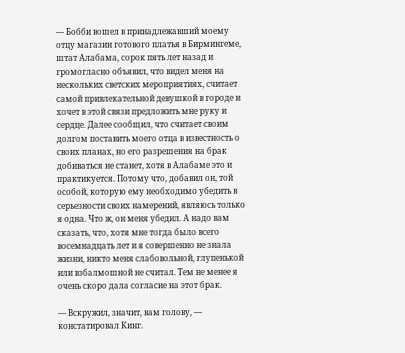— Бобби вошел в принадлежавший моему отцу магазин готового платья в Бирмингеме, штат Алабама, сорок пять лет назад и громогласно объявил, что видел меня на нескольких светских мероприятиях, считает самой привлекательной девушкой в городе и хочет в этой связи предложить мне руку и сердце. Далее сообщил, что считает своим долгом поставить моего отца в известность о своих планах, но его разрешения на брак добиваться не станет, хотя в Алабаме это и практикуется. Потому что, добавил он, той особой, которую ему необходимо убедить в серьезности своих намерений, являюсь только я одна. Что ж, он меня убедил. А надо вам сказать, что, хотя мне тогда было всего восемнадцать лет и я совершенно не знала жизни, никто меня слабовольной, глупенькой или взбалмошной не считал. Тем не менее я очень скоро дала согласие на этот брак.

— Вскружил, значит, вам голову, — констатировал Кинг.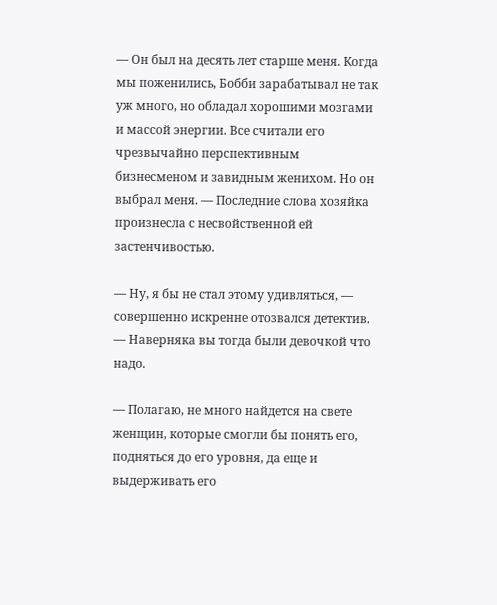— Он был на десять лет старше меня. Когда мы поженились, Бобби зарабатывал не так уж много, но обладал хорошими мозгами и массой энергии. Все считали его чрезвычайно перспективным бизнесменом и завидным женихом. Но он выбрал меня. — Последние слова хозяйка произнесла с несвойственной ей застенчивостью.

— Ну, я бы не стал этому удивляться, — совершенно искренне отозвался детектив. — Наверняка вы тогда были девочкой что надо.

— Полагаю, не много найдется на свете женщин, которые смогли бы понять его, подняться до его уровня, да еще и выдерживать его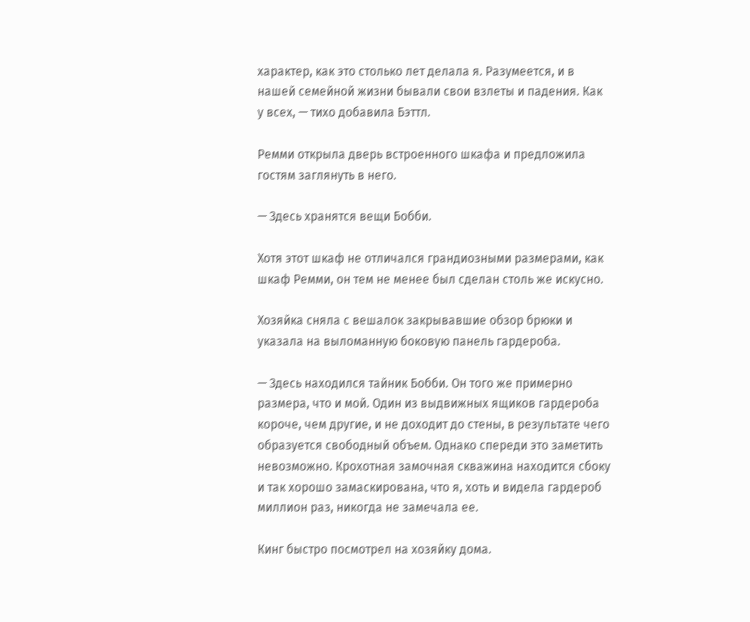характер, как это столько лет делала я. Разумеется, и в нашей семейной жизни бывали свои взлеты и падения. Как у всех, — тихо добавила Бэттл.

Ремми открыла дверь встроенного шкафа и предложила гостям заглянуть в него.

— Здесь хранятся вещи Бобби.

Хотя этот шкаф не отличался грандиозными размерами, как шкаф Ремми, он тем не менее был сделан столь же искусно.

Хозяйка сняла с вешалок закрывавшие обзор брюки и указала на выломанную боковую панель гардероба.

— Здесь находился тайник Бобби. Он того же примерно размера, что и мой. Один из выдвижных ящиков гардероба короче, чем другие, и не доходит до стены, в результате чего образуется свободный объем. Однако спереди это заметить невозможно. Крохотная замочная скважина находится сбоку и так хорошо замаскирована, что я, хоть и видела гардероб миллион раз, никогда не замечала ее.

Кинг быстро посмотрел на хозяйку дома.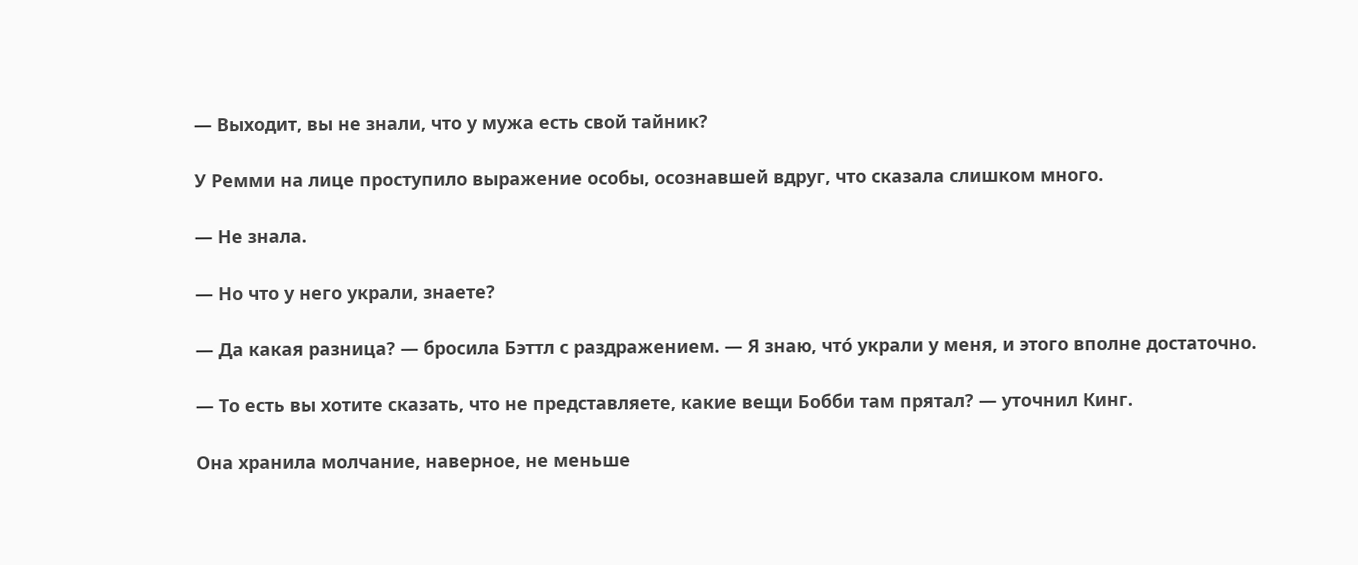— Выходит, вы не знали, что у мужа есть свой тайник?

У Ремми на лице проступило выражение особы, осознавшей вдруг, что сказала слишком много.

— Не знала.

— Но что у него украли, знаете?

— Да какая разница? — бросила Бэттл с раздражением. — Я знаю, что́ украли у меня, и этого вполне достаточно.

— То есть вы хотите сказать, что не представляете, какие вещи Бобби там прятал? — уточнил Кинг.

Она хранила молчание, наверное, не меньше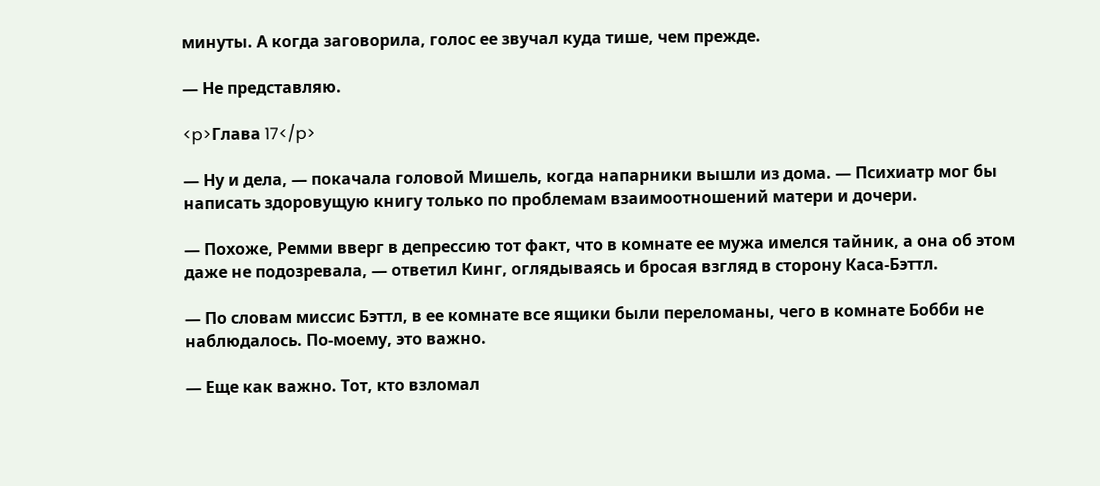минуты. А когда заговорила, голос ее звучал куда тише, чем прежде.

— Не представляю.

<p>Глава 17</p>

— Ну и дела, — покачала головой Мишель, когда напарники вышли из дома. — Психиатр мог бы написать здоровущую книгу только по проблемам взаимоотношений матери и дочери.

— Похоже, Ремми вверг в депрессию тот факт, что в комнате ее мужа имелся тайник, а она об этом даже не подозревала, — ответил Кинг, оглядываясь и бросая взгляд в сторону Каса-Бэттл.

— По словам миссис Бэттл, в ее комнате все ящики были переломаны, чего в комнате Бобби не наблюдалось. По-моему, это важно.

— Еще как важно. Тот, кто взломал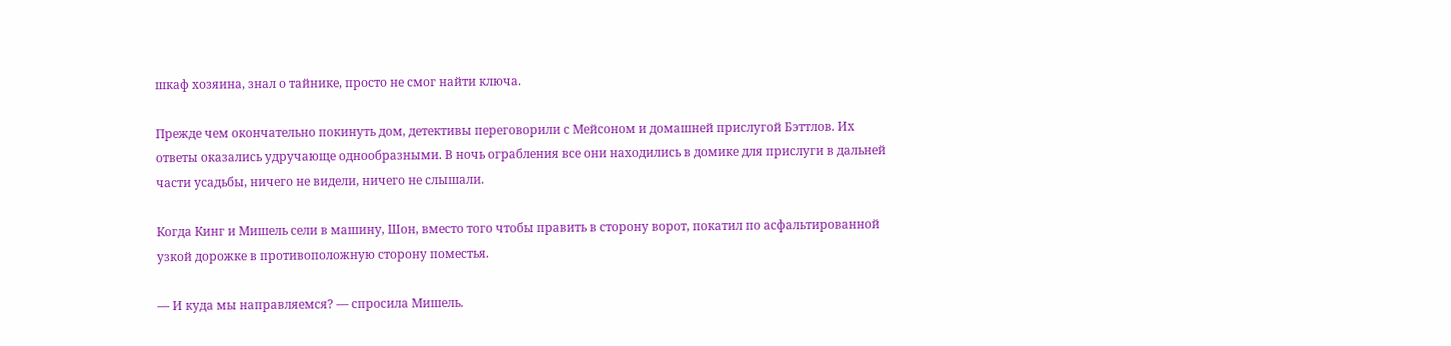шкаф хозяина, знал о тайнике, просто не смог найти ключа.

Прежде чем окончательно покинуть дом, детективы переговорили с Мейсоном и домашней прислугой Бэттлов. Их ответы оказались удручающе однообразными. В ночь ограбления все они находились в домике для прислуги в дальней части усадьбы, ничего не видели, ничего не слышали.

Когда Кинг и Мишель сели в машину, Шон, вместо того чтобы править в сторону ворот, покатил по асфальтированной узкой дорожке в противоположную сторону поместья.

— И куда мы направляемся? — спросила Мишель.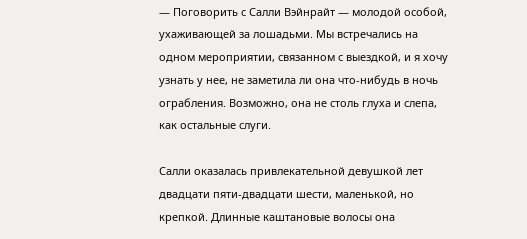— Поговорить с Салли Вэйнрайт — молодой особой, ухаживающей за лошадьми. Мы встречались на одном мероприятии, связанном с выездкой, и я хочу узнать у нее, не заметила ли она что-нибудь в ночь ограбления. Возможно, она не столь глуха и слепа, как остальные слуги.

Салли оказалась привлекательной девушкой лет двадцати пяти-двадцати шести, маленькой, но крепкой. Длинные каштановые волосы она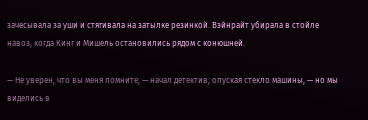зачесывала за уши и стягивала на затылке резинкой. Вэйнрайт убирала в стойле навоз, когда Кинг и Мишель остановились рядом с конюшней.

— Не уверен, что вы меня помните, — начал детектив, опуская стекло машины, — но мы виделись в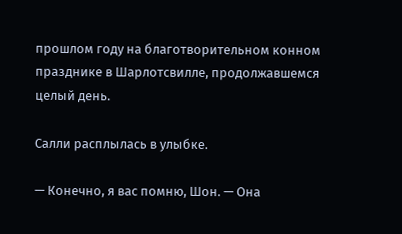прошлом году на благотворительном конном празднике в Шарлотсвилле, продолжавшемся целый день.

Салли расплылась в улыбке.

— Конечно, я вас помню, Шон. — Она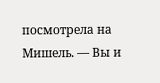посмотрела на Мишель. — Вы и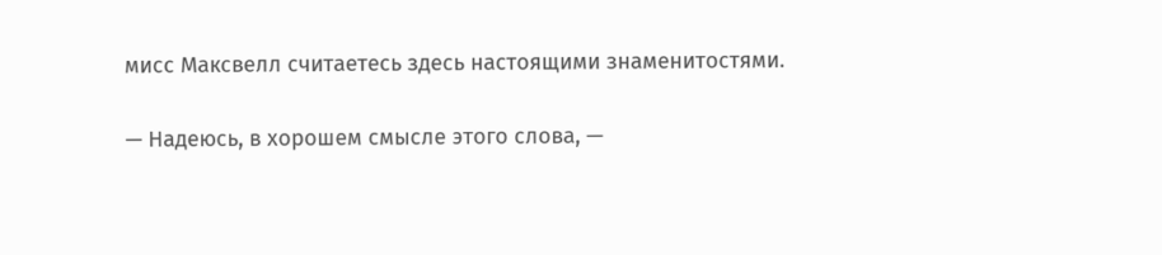мисс Максвелл считаетесь здесь настоящими знаменитостями.

— Надеюсь, в хорошем смысле этого слова, —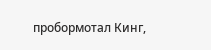пробормотал Кинг,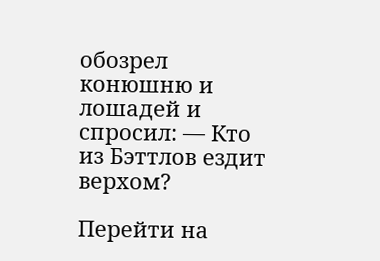обозрел конюшню и лошадей и спросил: — Кто из Бэттлов ездит верхом?

Перейти на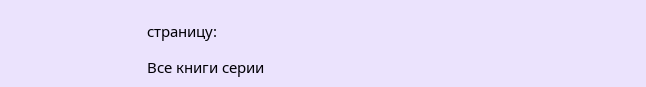страницу:

Все книги серии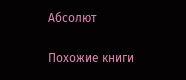Абсолют

Похожие книги